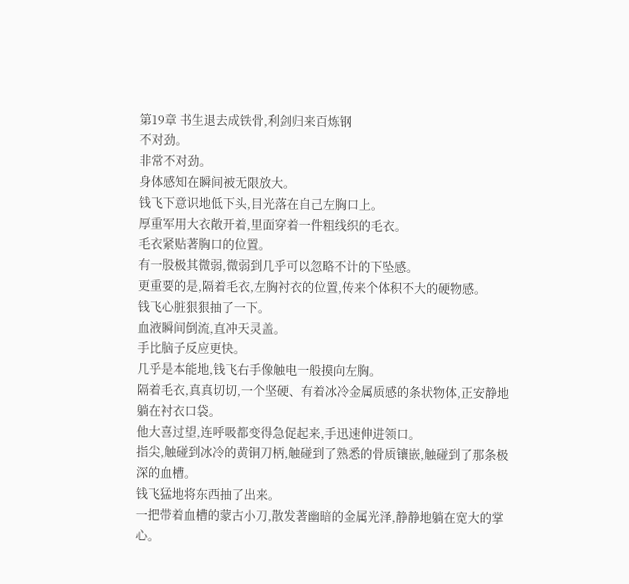第19章 书生退去成铁骨,利剑归来百炼钢
不对劲。
非常不对劲。
身体感知在瞬间被无限放大。
钱飞下意识地低下头,目光落在自己左胸口上。
厚重军用大衣敞开着,里面穿着一件粗线织的毛衣。
毛衣紧贴著胸口的位置。
有一股极其微弱,微弱到几乎可以忽略不计的下坠感。
更重要的是,隔着毛衣,左胸衬衣的位置,传来个体积不大的硬物感。
钱飞心脏狠狠抽了一下。
血液瞬间倒流,直冲天灵盖。
手比脑子反应更快。
几乎是本能地,钱飞右手像触电一般摸向左胸。
隔着毛衣,真真切切,一个坚硬、有着冰冷金属质感的条状物体,正安静地躺在衬衣口袋。
他大喜过望,连呼吸都变得急促起来,手迅速伸进领口。
指尖,触碰到冰冷的黄铜刀柄,触碰到了熟悉的骨质镶嵌,触碰到了那条极深的血槽。
钱飞猛地将东西抽了出来。
一把带着血槽的蒙古小刀,散发著幽暗的金属光泽,静静地躺在宽大的掌心。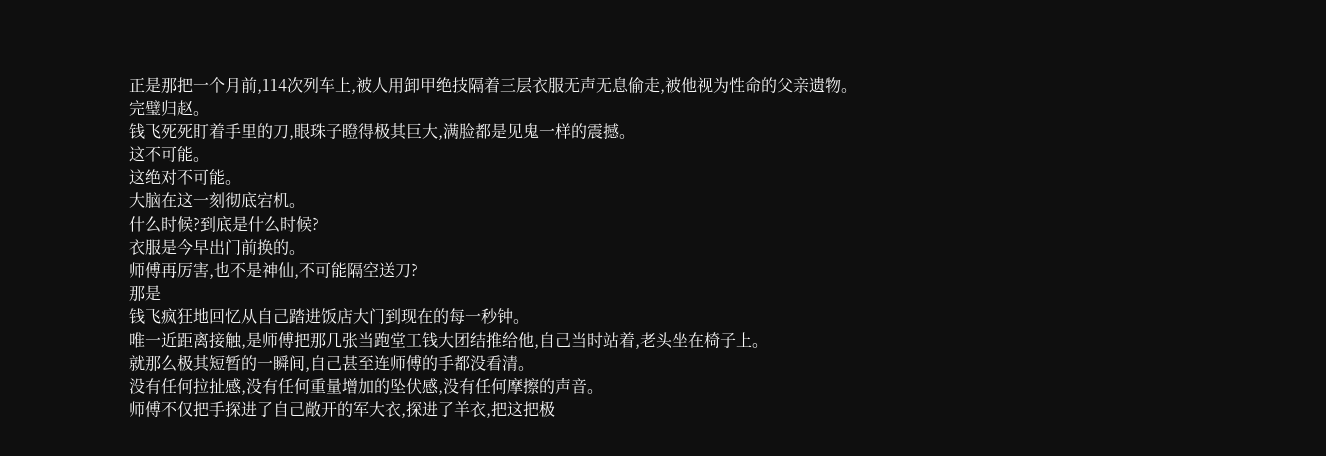正是那把一个月前,114次列车上,被人用卸甲绝技隔着三层衣服无声无息偷走,被他视为性命的父亲遗物。
完璧归赵。
钱飞死死盯着手里的刀,眼珠子瞪得极其巨大,满脸都是见鬼一样的震撼。
这不可能。
这绝对不可能。
大脑在这一刻彻底宕机。
什么时候?到底是什么时候?
衣服是今早出门前换的。
师傅再厉害,也不是神仙,不可能隔空送刀?
那是
钱飞疯狂地回忆从自己踏进饭店大门到现在的每一秒钟。
唯一近距离接触,是师傅把那几张当跑堂工钱大团结推给他,自己当时站着,老头坐在椅子上。
就那么极其短暂的一瞬间,自己甚至连师傅的手都没看清。
没有任何拉扯感,没有任何重量增加的坠伏感,没有任何摩擦的声音。
师傅不仅把手探进了自己敞开的军大衣,探进了羊衣,把这把极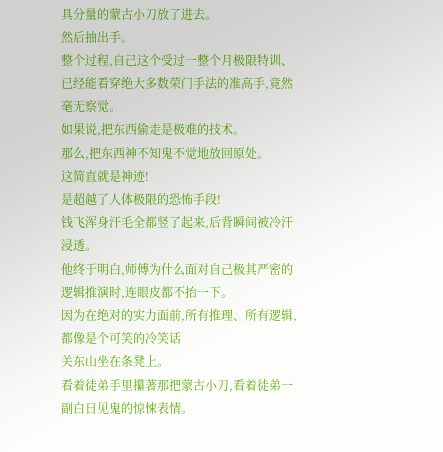具分量的蒙古小刀放了进去。
然后抽出手。
整个过程,自己这个受过一整个月极限特训、已经能看穿绝大多数荣门手法的准高手,竟然毫无察觉。
如果说,把东西偷走是极难的技术。
那么,把东西神不知鬼不觉地放回原处。
这简直就是神迹!
是超越了人体极限的恐怖手段!
钱飞浑身汗毛全都竖了起来,后背瞬间被冷汗浸透。
他终于明白,师傅为什么面对自己极其严密的逻辑推演时,连眼皮都不抬一下。
因为在绝对的实力面前,所有推理、所有逻辑,都像是个可笑的冷笑话
关东山坐在条凳上。
看着徒弟手里攥著那把蒙古小刀,看着徒弟一副白日见鬼的惊悚表情。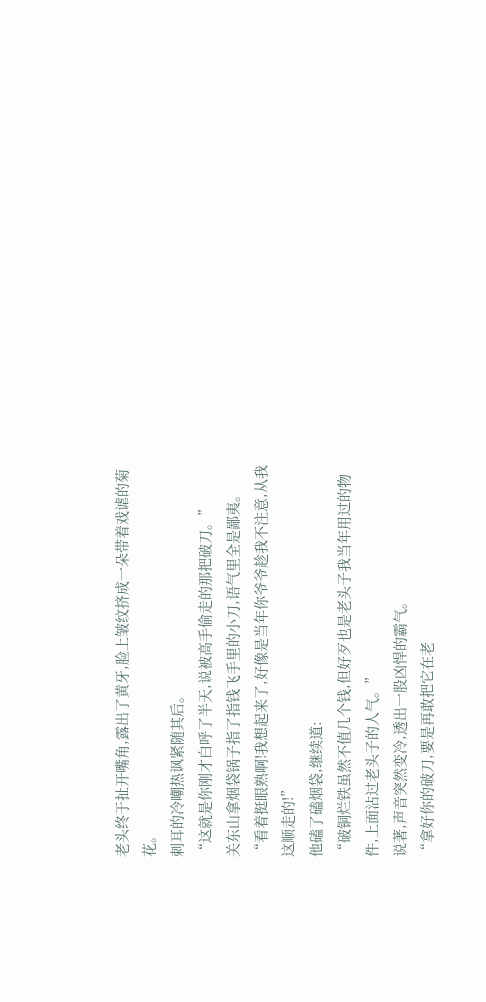老头终于扯开嘴角,露出了黄牙,脸上皱纹挤成一朵带着戏谑的菊花。
刺耳的冷嘲热讽紧随其后。
“这就是你刚才白呼了半天,说被高手偷走的那把破刀。”
关东山拿烟袋锅子指了指钱飞手里的小刀,语气里全是鄙夷。
“看着挺眼熟啊!我想起来了,好像是当年你爷爷趁我不注意,从我这顺走的!”
他磕了磕烟袋,继续道:
“破铜烂铁虽然不值几个钱,但好歹也是老头子我当年用过的物件,上面沾过老头子的人气。”
说著,声音突然变冷,透出一股凶悍的霸气。
“拿好你的破刀,要是再敢把它在老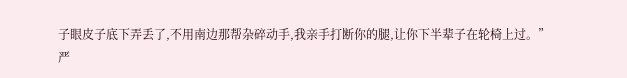子眼皮子底下弄丢了,不用南边那帮杂碎动手,我亲手打断你的腿,让你下半辈子在轮椅上过。”
严